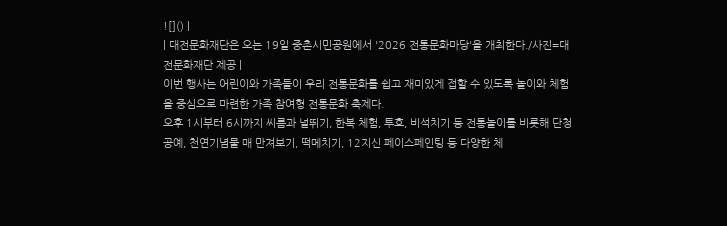![]() |
| 대전문화재단은 오는 19일 중촌시민공원에서 '2026 전통문화마당'을 개최한다./사진=대전문화재단 제공 |
이번 행사는 어린이와 가족들이 우리 전통문화를 쉽고 재미있게 접할 수 있도록 놀이와 체험을 중심으로 마련한 가족 참여형 전통문화 축제다.
오후 1시부터 6시까지 씨름과 널뛰기, 한복 체험, 투호, 비석치기 등 전통놀이를 비롯해 단청공예, 천연기념물 매 만져보기, 떡메치기, 12지신 페이스페인팅 등 다양한 체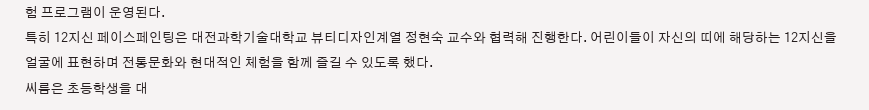험 프로그램이 운영된다.
특히 12지신 페이스페인팅은 대전과학기술대학교 뷰티디자인계열 정현숙 교수와 협력해 진행한다. 어린이들이 자신의 띠에 해당하는 12지신을 얼굴에 표현하며 전통문화와 현대적인 체험을 함께 즐길 수 있도록 했다.
씨름은 초등학생을 대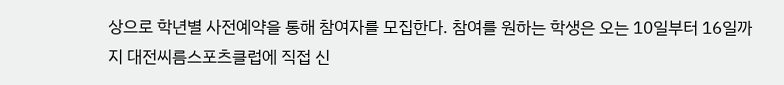상으로 학년별 사전예약을 통해 참여자를 모집한다. 참여를 원하는 학생은 오는 10일부터 16일까지 대전씨름스포츠클럽에 직접 신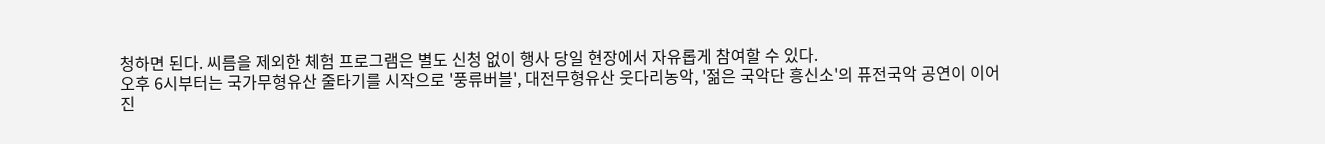청하면 된다. 씨름을 제외한 체험 프로그램은 별도 신청 없이 행사 당일 현장에서 자유롭게 참여할 수 있다.
오후 6시부터는 국가무형유산 줄타기를 시작으로 '풍류버블', 대전무형유산 웃다리농악, '젊은 국악단 흥신소'의 퓨전국악 공연이 이어진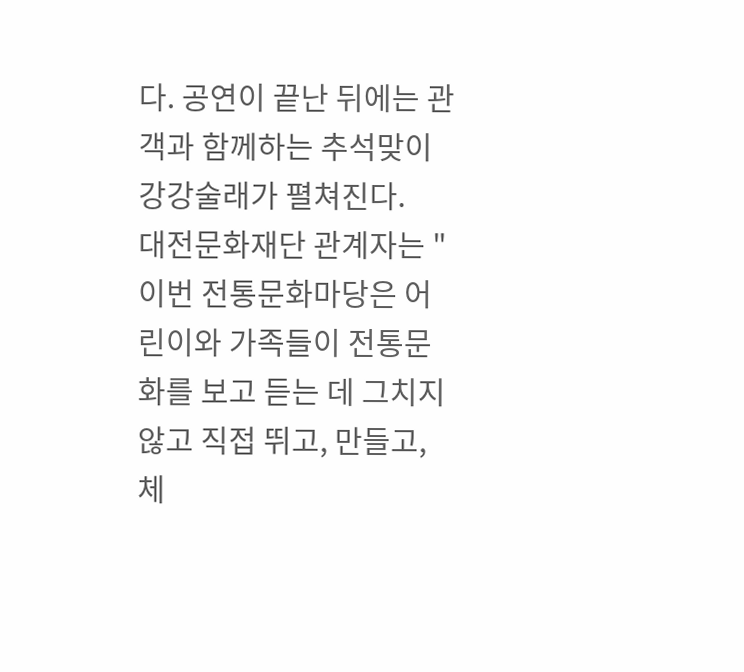다. 공연이 끝난 뒤에는 관객과 함께하는 추석맞이 강강술래가 펼쳐진다.
대전문화재단 관계자는 "이번 전통문화마당은 어린이와 가족들이 전통문화를 보고 듣는 데 그치지 않고 직접 뛰고, 만들고, 체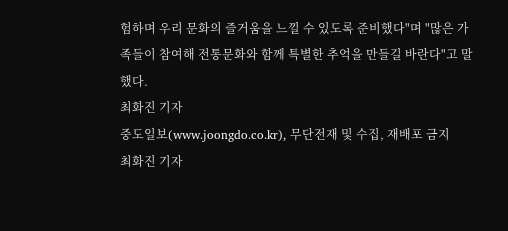험하며 우리 문화의 즐거움을 느낄 수 있도록 준비했다"며 "많은 가족들이 참여해 전통문화와 함께 특별한 추억을 만들길 바란다"고 말했다.
최화진 기자
중도일보(www.joongdo.co.kr), 무단전재 및 수집, 재배포 금지
최화진 기자